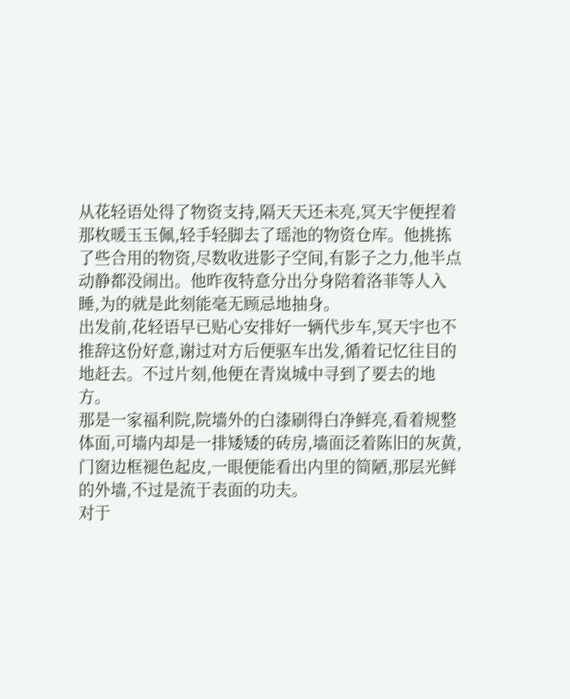从花轻语处得了物资支持,隔天天还未亮,冥天宇便捏着那枚暖玉玉佩,轻手轻脚去了瑶池的物资仓库。他挑拣了些合用的物资,尽数收进影子空间,有影子之力,他半点动静都没闹出。他昨夜特意分出分身陪着洛菲等人入睡,为的就是此刻能毫无顾忌地抽身。
出发前,花轻语早已贴心安排好一辆代步车,冥天宇也不推辞这份好意,谢过对方后便驱车出发,循着记忆往目的地赶去。不过片刻,他便在青岚城中寻到了要去的地方。
那是一家福利院,院墙外的白漆刷得白净鲜亮,看着规整体面,可墙内却是一排矮矮的砖房,墙面泛着陈旧的灰黄,门窗边框褪色起皮,一眼便能看出内里的简陋,那层光鲜的外墙,不过是流于表面的功夫。
对于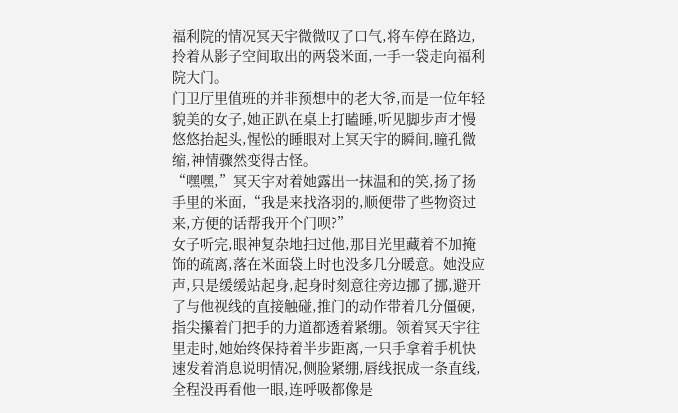福利院的情况冥天宇微微叹了口气,将车停在路边,拎着从影子空间取出的两袋米面,一手一袋走向福利院大门。
门卫厅里值班的并非预想中的老大爷,而是一位年轻貌美的女子,她正趴在桌上打瞌睡,听见脚步声才慢悠悠抬起头,惺忪的睡眼对上冥天宇的瞬间,瞳孔微缩,神情骤然变得古怪。
“嘿嘿,”冥天宇对着她露出一抹温和的笑,扬了扬手里的米面,“我是来找洛羽的,顺便带了些物资过来,方便的话帮我开个门呗?”
女子听完,眼神复杂地扫过他,那目光里藏着不加掩饰的疏离,落在米面袋上时也没多几分暖意。她没应声,只是缓缓站起身,起身时刻意往旁边挪了挪,避开了与他视线的直接触碰,推门的动作带着几分僵硬,指尖攥着门把手的力道都透着紧绷。领着冥天宇往里走时,她始终保持着半步距离,一只手拿着手机快速发着消息说明情况,侧脸紧绷,唇线抿成一条直线,全程没再看他一眼,连呼吸都像是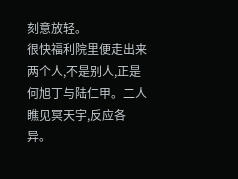刻意放轻。
很快福利院里便走出来两个人,不是别人,正是何旭丁与陆仁甲。二人瞧见冥天宇,反应各异。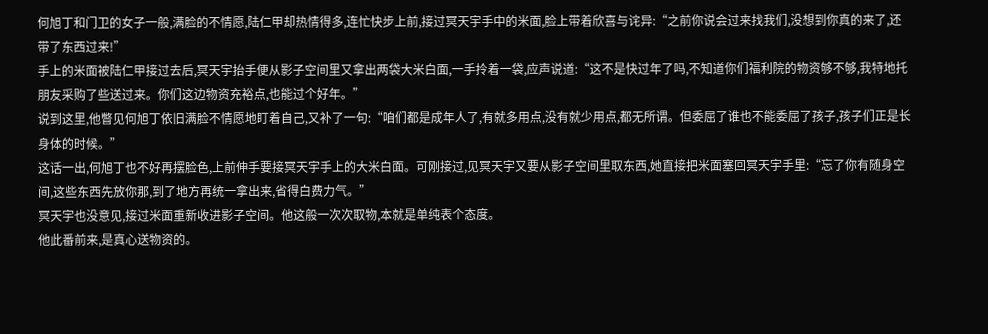何旭丁和门卫的女子一般,满脸的不情愿,陆仁甲却热情得多,连忙快步上前,接过冥天宇手中的米面,脸上带着欣喜与诧异:“之前你说会过来找我们,没想到你真的来了,还带了东西过来!”
手上的米面被陆仁甲接过去后,冥天宇抬手便从影子空间里又拿出两袋大米白面,一手拎着一袋,应声说道:“这不是快过年了吗,不知道你们福利院的物资够不够,我特地托朋友采购了些送过来。你们这边物资充裕点,也能过个好年。”
说到这里,他瞥见何旭丁依旧满脸不情愿地盯着自己,又补了一句:“咱们都是成年人了,有就多用点,没有就少用点,都无所谓。但委屈了谁也不能委屈了孩子,孩子们正是长身体的时候。”
这话一出,何旭丁也不好再摆脸色,上前伸手要接冥天宇手上的大米白面。可刚接过,见冥天宇又要从影子空间里取东西,她直接把米面塞回冥天宇手里:“忘了你有随身空间,这些东西先放你那,到了地方再统一拿出来,省得白费力气。”
冥天宇也没意见,接过米面重新收进影子空间。他这般一次次取物,本就是单纯表个态度。
他此番前来,是真心送物资的。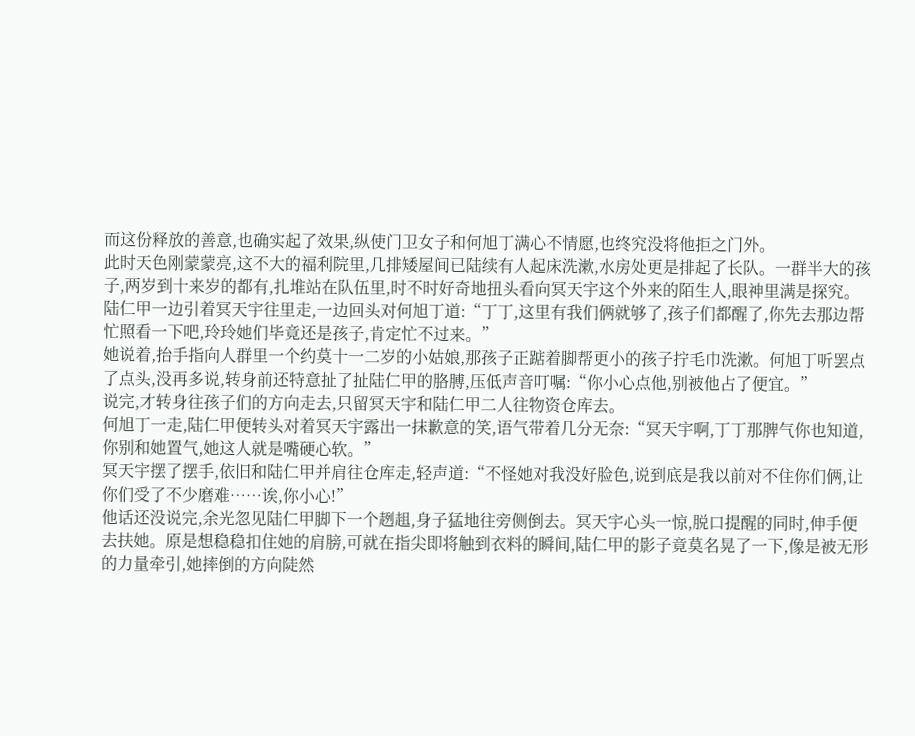而这份释放的善意,也确实起了效果,纵使门卫女子和何旭丁满心不情愿,也终究没将他拒之门外。
此时天色刚蒙蒙亮,这不大的福利院里,几排矮屋间已陆续有人起床洗漱,水房处更是排起了长队。一群半大的孩子,两岁到十来岁的都有,扎堆站在队伍里,时不时好奇地扭头看向冥天宇这个外来的陌生人,眼神里满是探究。
陆仁甲一边引着冥天宇往里走,一边回头对何旭丁道:“丁丁,这里有我们俩就够了,孩子们都醒了,你先去那边帮忙照看一下吧,玲玲她们毕竟还是孩子,肯定忙不过来。”
她说着,抬手指向人群里一个约莫十一二岁的小姑娘,那孩子正踮着脚帮更小的孩子拧毛巾洗漱。何旭丁听罢点了点头,没再多说,转身前还特意扯了扯陆仁甲的胳膊,压低声音叮嘱:“你小心点他,别被他占了便宜。”
说完,才转身往孩子们的方向走去,只留冥天宇和陆仁甲二人往物资仓库去。
何旭丁一走,陆仁甲便转头对着冥天宇露出一抹歉意的笑,语气带着几分无奈:“冥天宇啊,丁丁那脾气你也知道,你别和她置气,她这人就是嘴硬心软。”
冥天宇摆了摆手,依旧和陆仁甲并肩往仓库走,轻声道:“不怪她对我没好脸色,说到底是我以前对不住你们俩,让你们受了不少磨难……诶,你小心!”
他话还没说完,余光忽见陆仁甲脚下一个趔趄,身子猛地往旁侧倒去。冥天宇心头一惊,脱口提醒的同时,伸手便去扶她。原是想稳稳扣住她的肩膀,可就在指尖即将触到衣料的瞬间,陆仁甲的影子竟莫名晃了一下,像是被无形的力量牵引,她摔倒的方向陡然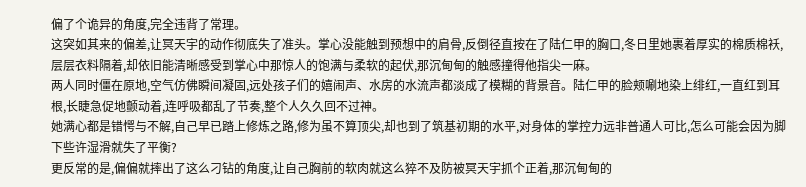偏了个诡异的角度,完全违背了常理。
这突如其来的偏差,让冥天宇的动作彻底失了准头。掌心没能触到预想中的肩骨,反倒径直按在了陆仁甲的胸口,冬日里她裹着厚实的棉质棉袄,层层衣料隔着,却依旧能清晰感受到掌心中那惊人的饱满与柔软的起伏,那沉甸甸的触感撞得他指尖一麻。
两人同时僵在原地,空气仿佛瞬间凝固,远处孩子们的嬉闹声、水房的水流声都淡成了模糊的背景音。陆仁甲的脸颊唰地染上绯红,一直红到耳根,长睫急促地颤动着,连呼吸都乱了节奏,整个人久久回不过神。
她满心都是错愕与不解,自己早已踏上修炼之路,修为虽不算顶尖,却也到了筑基初期的水平,对身体的掌控力远非普通人可比,怎么可能会因为脚下些许湿滑就失了平衡?
更反常的是,偏偏就摔出了这么刁钻的角度,让自己胸前的软肉就这么猝不及防被冥天宇抓个正着,那沉甸甸的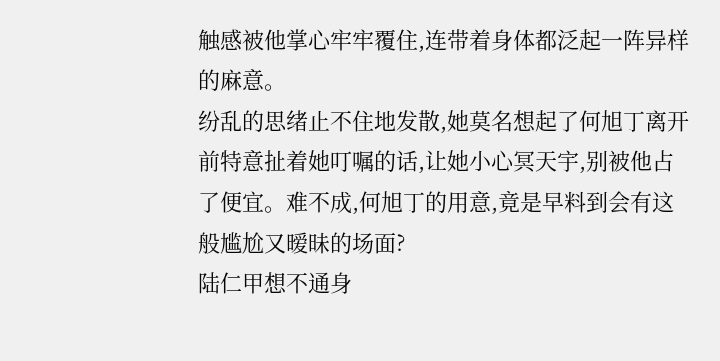触感被他掌心牢牢覆住,连带着身体都泛起一阵异样的麻意。
纷乱的思绪止不住地发散,她莫名想起了何旭丁离开前特意扯着她叮嘱的话,让她小心冥天宇,别被他占了便宜。难不成,何旭丁的用意,竟是早料到会有这般尴尬又暧昧的场面?
陆仁甲想不通身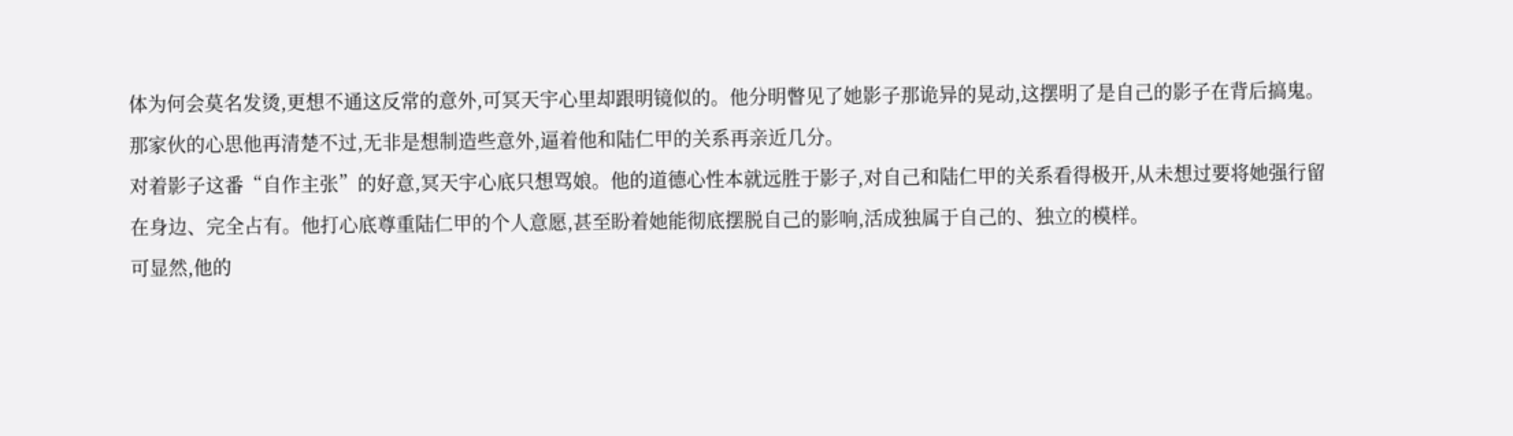体为何会莫名发烫,更想不通这反常的意外,可冥天宇心里却跟明镜似的。他分明瞥见了她影子那诡异的晃动,这摆明了是自己的影子在背后搞鬼。那家伙的心思他再清楚不过,无非是想制造些意外,逼着他和陆仁甲的关系再亲近几分。
对着影子这番“自作主张”的好意,冥天宇心底只想骂娘。他的道德心性本就远胜于影子,对自己和陆仁甲的关系看得极开,从未想过要将她强行留在身边、完全占有。他打心底尊重陆仁甲的个人意愿,甚至盼着她能彻底摆脱自己的影响,活成独属于自己的、独立的模样。
可显然,他的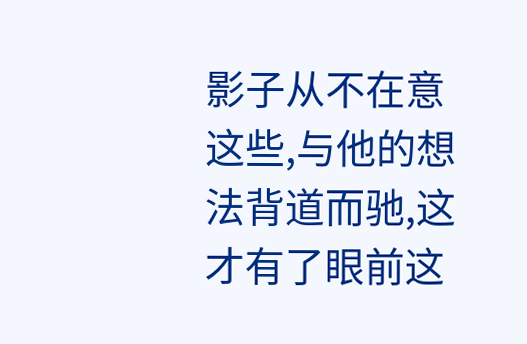影子从不在意这些,与他的想法背道而驰,这才有了眼前这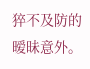猝不及防的暧昧意外。